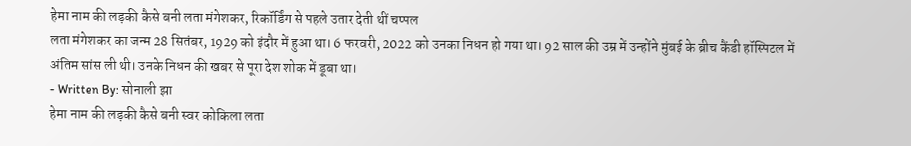हेमा नाम की लड़की कैसे बनी लता मंगेशकर, रिकॉर्डिंग से पहले उतार देती थीं चप्पल
लता मंगेशकर का जन्म 28 सितंबर, 1929 को इंदौर में हुआ था। 6 फरवरी, 2022 को उनका निधन हो गया था। 92 साल की उम्र में उन्होंने मुंबई के ब्रीच कैंडी हॉस्पिटल में अंतिम सांस ली थी। उनके निधन की खबर से पूरा देश शोक में डूबा था।
- Written By: सोनाली झा
हेमा नाम की लड़की कैसे बनी स्वर कोकिला लता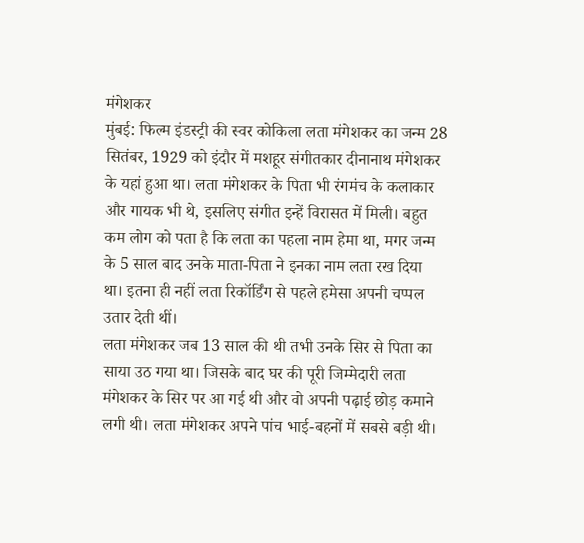मंगेशकर
मुंबई: फिल्म इंडस्ट्री की स्वर कोकिला लता मंगेशकर का जन्म 28 सितंबर, 1929 को इंदौर में मशहूर संगीतकार दीनानाथ मंगेशकर के यहां हुआ था। लता मंगेशकर के पिता भी रंगमंच के कलाकार और गायक भी थे, इसलिए संगीत इन्हें विरासत में मिली। बहुत कम लोग को पता है कि लता का पहला नाम हेमा था, मगर जन्म के 5 साल बाद उनके माता-पिता ने इनका नाम लता रख दिया था। इतना ही नहीं लता रिकॉर्डिंग से पहले हमेसा अपनी चप्पल उतार देती थीं।
लता मंगेशकर जब 13 साल की थी तभी उनके सिर से पिता का साया उठ गया था। जिसके बाद घर की पूरी जिम्मेदारी लता मंगेशकर के सिर पर आ गई थी और वो अपनी पढ़ाई छोड़ कमाने लगी थी। लता मंगेशकर अपने पांच भाई-बहनों में सबसे बड़ी थी।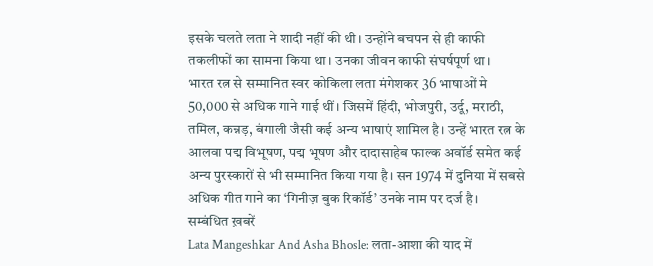इसके चलते लता ने शादी नहीं की थी। उन्होंने बचपन से ही काफी तकलीफों का सामना किया था। उनका जीवन काफी संघर्षपूर्ण था।
भारत रत्न से सम्मानित स्वर कोकिला लता मंगेशकर 36 भाषाओं मे 50,000 से अधिक गाने गाई थीं। जिसमें हिंदी, भोजपुरी, उर्दू, मराठी, तमिल, कन्नड़, बंगाली जैसी कई अन्य भाषाएं शामिल है। उन्हें भारत रत्न के आलवा पद्म विभूषण, पद्म भूषण और दादासाहेब फाल्क अवॉर्ड समेत कई अन्य पुरस्कारों से भी सम्मानित किया गया है। सन 1974 में दुनिया में सबसे अधिक गीत गाने का ‘गिनीज़ बुक रिकॉर्ड’ उनके नाम पर दर्ज है।
सम्बंधित ख़बरें
Lata Mangeshkar And Asha Bhosle: लता-आशा की याद में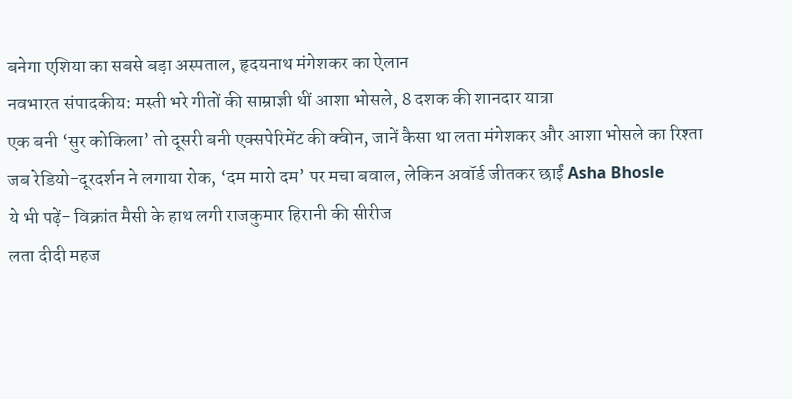बनेगा एशिया का सबसे बड़ा अस्पताल, हृदयनाथ मंगेशकर का ऐलान
नवभारत संपादकीय: मस्ती भरे गीतों की साम्राज्ञी थीं आशा भोसले, 8 दशक की शानदार यात्रा
एक बनी ‘सुर कोकिला’ तो दूसरी बनी एक्सपेरिमेंट की क्वीन, जानें कैसा था लता मंगेशकर और आशा भोसले का रिश्ता
जब रेडियो-दूरदर्शन ने लगाया रोक, ‘दम मारो दम’ पर मचा बवाल, लेकिन अवॉर्ड जीतकर छाईं Asha Bhosle
ये भी पढ़ें- विक्रांत मैसी के हाथ लगी राजकुमार हिरानी की सीरीज
लता दीदी महज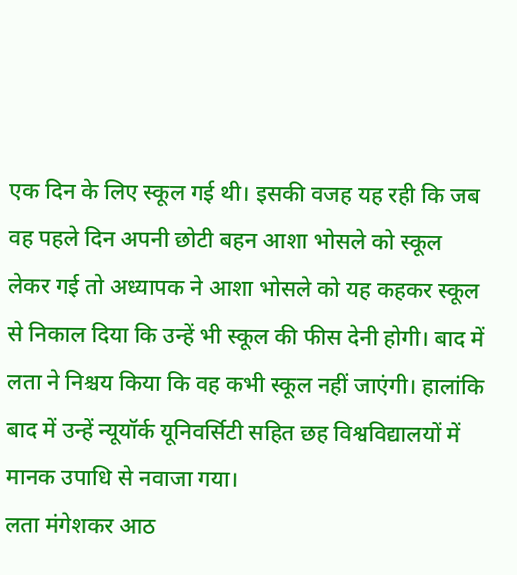एक दिन के लिए स्कूल गई थी। इसकी वजह यह रही कि जब वह पहले दिन अपनी छोटी बहन आशा भोसले को स्कूल लेकर गई तो अध्यापक ने आशा भोसले को यह कहकर स्कूल से निकाल दिया कि उन्हें भी स्कूल की फीस देनी होगी। बाद में लता ने निश्चय किया कि वह कभी स्कूल नहीं जाएंगी। हालांकि बाद में उन्हें न्यूयॉर्क यूनिवर्सिटी सहित छह विश्वविद्यालयों में मानक उपाधि से नवाजा गया।
लता मंगेशकर आठ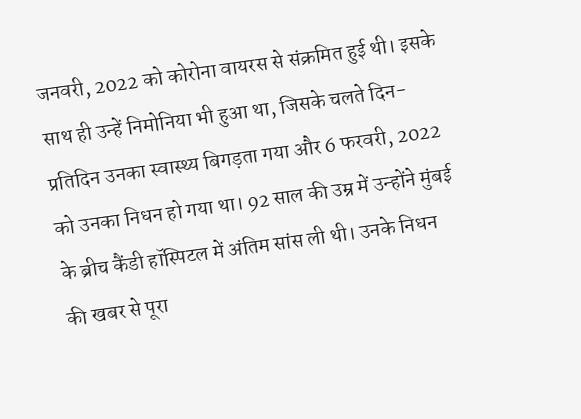जनवरी, 2022 को कोरोना वायरस से संक्रमित हुई थी। इसके साथ ही उन्हें निमोनिया भी हुआ था, जिसके चलते दिन-प्रतिदिन उनका स्वास्थ्य बिगड़ता गया और 6 फरवरी, 2022 को उनका निधन हो गया था। 92 साल की उम्र में उन्होंने मुंबई के ब्रीच कैंडी हॉस्पिटल में अंतिम सांस ली थी। उनके निधन की खबर से पूरा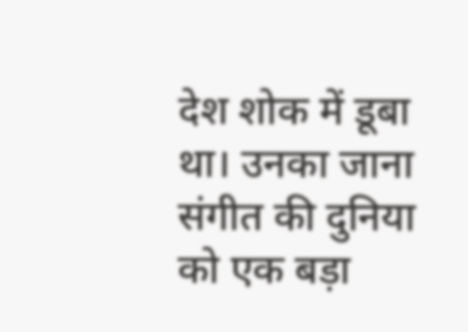देश शोक में डूबा था। उनका जाना संगीत की दुनिया को एक बड़ा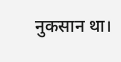नुकसान था।